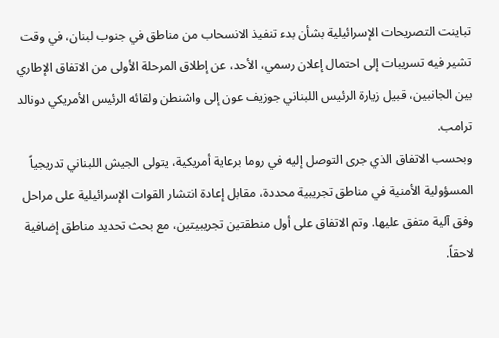تباينت التصريحات الإسرائيلية بشأن بدء تنفيذ الانسحاب من مناطق في جنوب لبنان، في وقت تشير فيه تسريبات إلى احتمال إعلان رسمي، الأحد، عن إطلاق المرحلة الأولى من الاتفاق الإطاري بين الجانبين، قبيل زيارة الرئيس اللبناني جوزيف عون إلى واشنطن ولقائه الرئيس الأمريكي دونالد ترامب.
وبحسب الاتفاق الذي جرى التوصل إليه في روما برعاية أمريكية، يتولى الجيش اللبناني تدريجياً المسؤولية الأمنية في مناطق تجريبية محددة، مقابل إعادة انتشار القوات الإسرائيلية على مراحل وفق آلية متفق عليها. وتم الاتفاق على أول منطقتين تجريبيتين، مع بحث تحديد مناطق إضافية لاحقاً.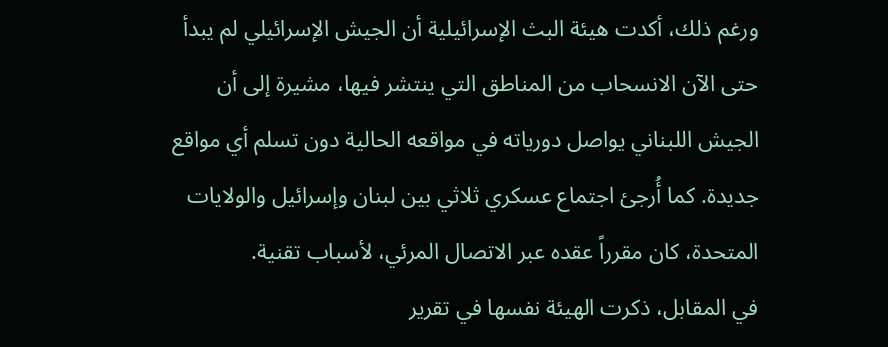ورغم ذلك، أكدت هيئة البث الإسرائيلية أن الجيش الإسرائيلي لم يبدأ حتى الآن الانسحاب من المناطق التي ينتشر فيها، مشيرة إلى أن الجيش اللبناني يواصل دورياته في مواقعه الحالية دون تسلم أي مواقع جديدة. كما أُرجئ اجتماع عسكري ثلاثي بين لبنان وإسرائيل والولايات المتحدة، كان مقرراً عقده عبر الاتصال المرئي، لأسباب تقنية.
في المقابل، ذكرت الهيئة نفسها في تقرير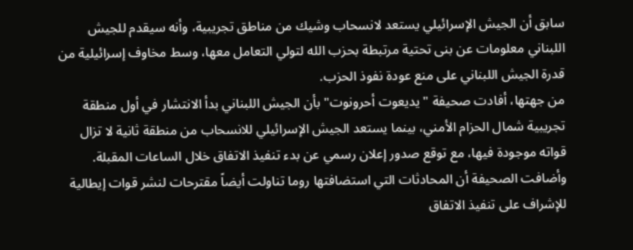سابق أن الجيش الإسرائيلي يستعد لانسحاب وشيك من مناطق تجريبية، وأنه سيقدم للجيش اللبناني معلومات عن بنى تحتية مرتبطة بحزب الله لتولي التعامل معها، وسط مخاوف إسرائيلية من قدرة الجيش اللبناني على منع عودة نفوذ الحزب.
من جهتها، أفادت صحيفة "يديعوت أحرونوت" بأن الجيش اللبناني بدأ الانتشار في أول منطقة تجريبية شمال الحزام الأمني، بينما يستعد الجيش الإسرائيلي للانسحاب من منطقة ثانية لا تزال قواته موجودة فيها، مع توقع صدور إعلان رسمي عن بدء تنفيذ الاتفاق خلال الساعات المقبلة.
وأضافت الصحيفة أن المحادثات التي استضافتها روما تناولت أيضاً مقترحات لنشر قوات إيطالية للإشراف على تنفيذ الاتفاق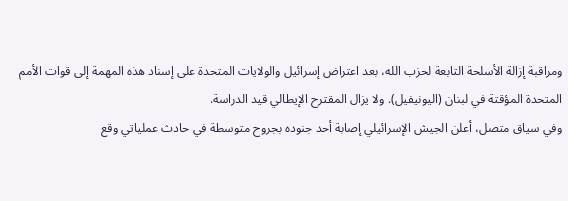ومراقبة إزالة الأسلحة التابعة لحزب الله، بعد اعتراض إسرائيل والولايات المتحدة على إسناد هذه المهمة إلى قوات الأمم المتحدة المؤقتة في لبنان (اليونيفيل). ولا يزال المقترح الإيطالي قيد الدراسة.
وفي سياق متصل، أعلن الجيش الإسرائيلي إصابة أحد جنوده بجروح متوسطة في حادث عملياتي وقع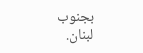بجنوب لبنان.